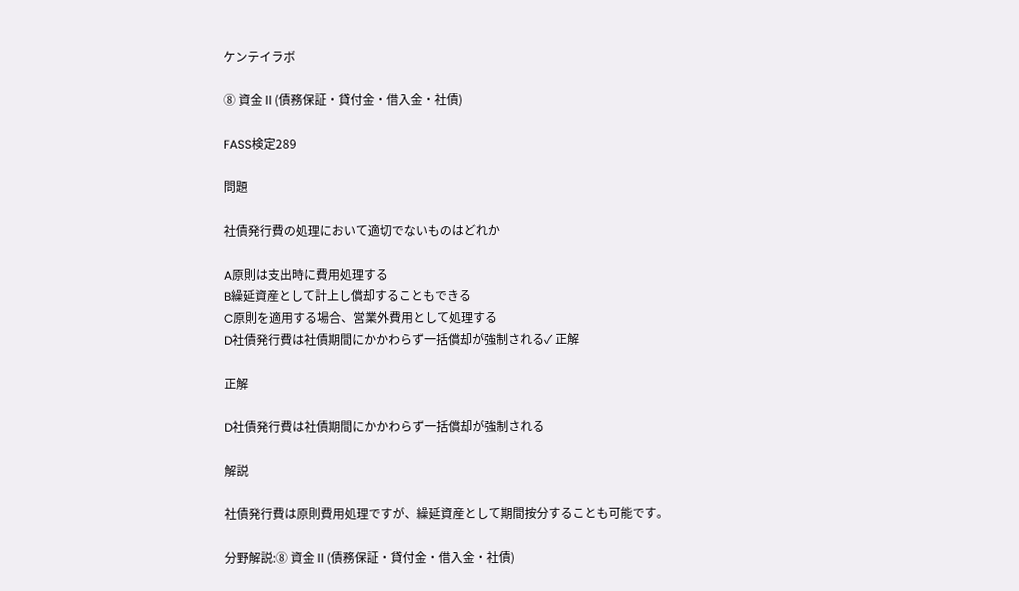ケンテイラボ

⑧ 資金Ⅱ(債務保証・貸付金・借入金・社債)

FASS検定289

問題

社債発行費の処理において適切でないものはどれか

A原則は支出時に費用処理する
B繰延資産として計上し償却することもできる
C原則を適用する場合、営業外費用として処理する
D社債発行費は社債期間にかかわらず一括償却が強制される✓ 正解

正解

D社債発行費は社債期間にかかわらず一括償却が強制される

解説

社債発行費は原則費用処理ですが、繰延資産として期間按分することも可能です。

分野解説:⑧ 資金Ⅱ(債務保証・貸付金・借入金・社債)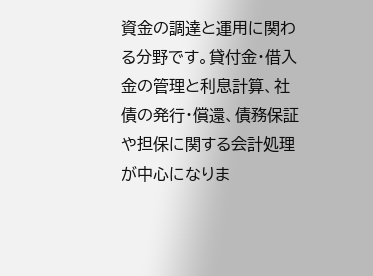資金の調達と運用に関わる分野です。貸付金・借入金の管理と利息計算、社債の発行・償還、債務保証や担保に関する会計処理が中心になりま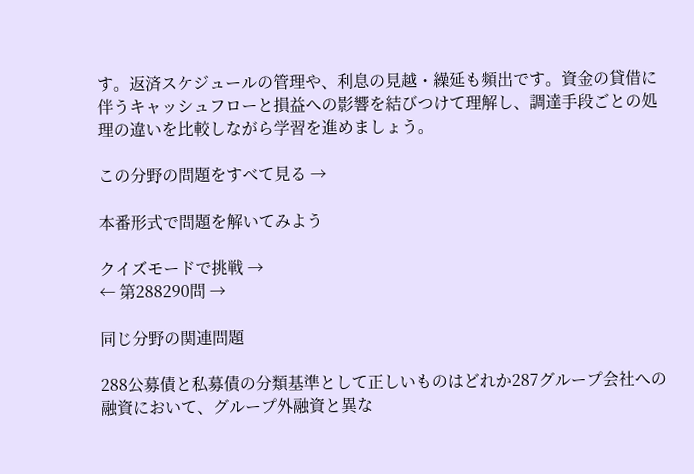す。返済スケジュールの管理や、利息の見越・繰延も頻出です。資金の貸借に伴うキャッシュフローと損益への影響を結びつけて理解し、調達手段ごとの処理の違いを比較しながら学習を進めましょう。

この分野の問題をすべて見る →

本番形式で問題を解いてみよう

クイズモードで挑戦 →
← 第288290問 →

同じ分野の関連問題

288公募債と私募債の分類基準として正しいものはどれか287グループ会社への融資において、グループ外融資と異な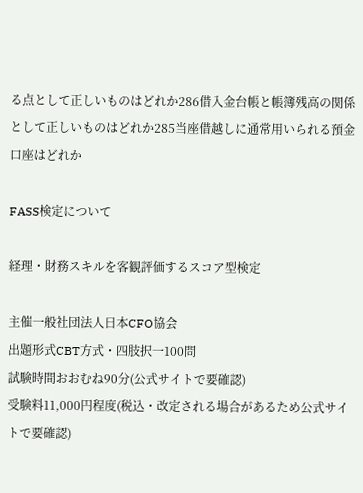る点として正しいものはどれか286借入金台帳と帳簿残高の関係として正しいものはどれか285当座借越しに通常用いられる預金口座はどれか

FASS検定について

経理・財務スキルを客観評価するスコア型検定

主催一般社団法人日本CFO協会
出題形式CBT方式・四肢択一100問
試験時間おおむね90分(公式サイトで要確認)
受験料11,000円程度(税込・改定される場合があるため公式サイトで要確認)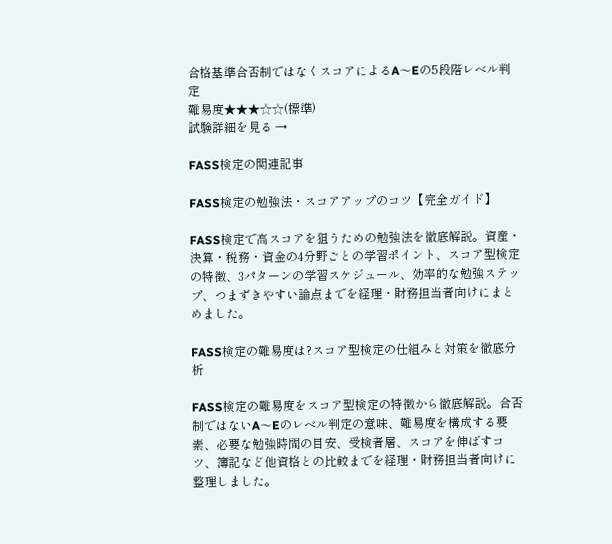合格基準合否制ではなくスコアによるA〜Eの5段階レベル判定
難易度★★★☆☆(標準)
試験詳細を見る →

FASS検定の関連記事

FASS検定の勉強法・スコアアップのコツ【完全ガイド】

FASS検定で高スコアを狙うための勉強法を徹底解説。資産・決算・税務・資金の4分野ごとの学習ポイント、スコア型検定の特徴、3パターンの学習スケジュール、効率的な勉強ステップ、つまずきやすい論点までを経理・財務担当者向けにまとめました。

FASS検定の難易度は?スコア型検定の仕組みと対策を徹底分析

FASS検定の難易度をスコア型検定の特徴から徹底解説。合否制ではないA〜Eのレベル判定の意味、難易度を構成する要素、必要な勉強時間の目安、受検者層、スコアを伸ばすコツ、簿記など他資格との比較までを経理・財務担当者向けに整理しました。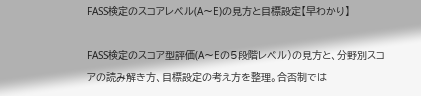FASS検定のスコアレベル(A〜E)の見方と目標設定【早わかり】

FASS検定のスコア型評価(A〜Eの5段階レベル)の見方と、分野別スコアの読み解き方、目標設定の考え方を整理。合否制では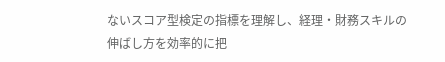ないスコア型検定の指標を理解し、経理・財務スキルの伸ばし方を効率的に把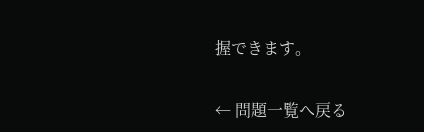握できます。

← 問題一覧へ戻る